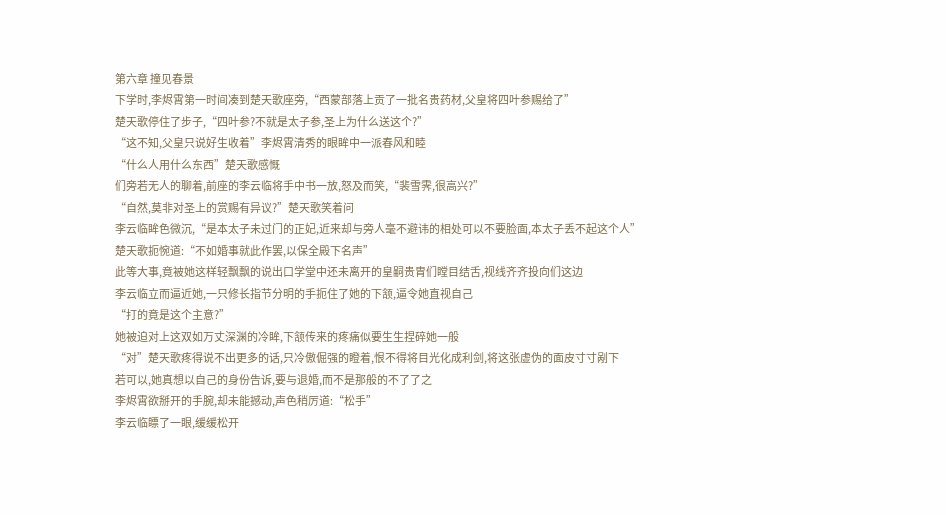第六章 撞见春景
下学时,李烬霄第一时间凑到楚天歌座旁,“西蒙部落上贡了一批名贵药材,父皇将四叶参赐给了”
楚天歌停住了步子,“四叶参?不就是太子参,圣上为什么送这个?”
“这不知,父皇只说好生收着”李烬霄清秀的眼眸中一派春风和睦
“什么人用什么东西”楚天歌感慨
们旁若无人的聊着,前座的李云临将手中书一放,怒及而笑,“裴雪霁,很高兴?”
“自然,莫非对圣上的赏赐有异议?”楚天歌笑着问
李云临眸色微沉,“是本太子未过门的正妃,近来却与旁人毫不避讳的相处可以不要脸面,本太子丢不起这个人”
楚天歌扼惋道:“不如婚事就此作罢,以保全殿下名声”
此等大事,竟被她这样轻飘飘的说出口学堂中还未离开的皇嗣贵胄们瞠目结舌,视线齐齐投向们这边
李云临立而逼近她,一只修长指节分明的手扼住了她的下颔,逼令她直视自己
“打的竟是这个主意?”
她被迫对上这双如万丈深渊的冷眸,下颔传来的疼痛似要生生捏碎她一般
“对”楚天歌疼得说不出更多的话,只冷傲倔强的瞪着,恨不得将目光化成利剑,将这张虚伪的面皮寸寸剐下
若可以,她真想以自己的身份告诉,要与退婚,而不是那般的不了了之
李烬霄欲掰开的手腕,却未能撼动,声色稍厉道:“松手”
李云临瞟了一眼,缓缓松开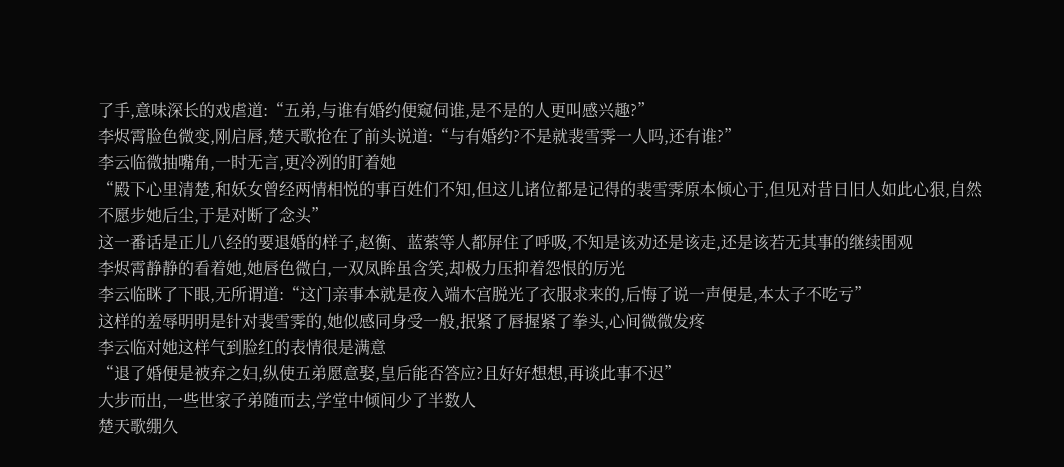了手,意味深长的戏虐道:“五弟,与谁有婚约便窥伺谁,是不是的人更叫感兴趣?”
李烬霄脸色微变,刚启唇,楚天歌抢在了前头说道:“与有婚约?不是就裴雪霁一人吗,还有谁?”
李云临微抽嘴角,一时无言,更冷冽的盯着她
“殿下心里清楚,和妖女曾经两情相悦的事百姓们不知,但这儿诸位都是记得的裴雪霁原本倾心于,但见对昔日旧人如此心狠,自然不愿步她后尘,于是对断了念头”
这一番话是正儿八经的要退婚的样子,赵衡、蓝萦等人都屏住了呼吸,不知是该劝还是该走,还是该若无其事的继续围观
李烬霄静静的看着她,她唇色微白,一双凤眸虽含笑,却极力压抑着怨恨的厉光
李云临眯了下眼,无所谓道:“这门亲事本就是夜入端木宫脱光了衣服求来的,后悔了说一声便是,本太子不吃亏”
这样的羞辱明明是针对裴雪霁的,她似感同身受一般,抿紧了唇握紧了拳头,心间微微发疼
李云临对她这样气到脸红的表情很是满意
“退了婚便是被弃之妇,纵使五弟愿意娶,皇后能否答应?且好好想想,再谈此事不迟”
大步而出,一些世家子弟随而去,学堂中倾间少了半数人
楚天歌绷久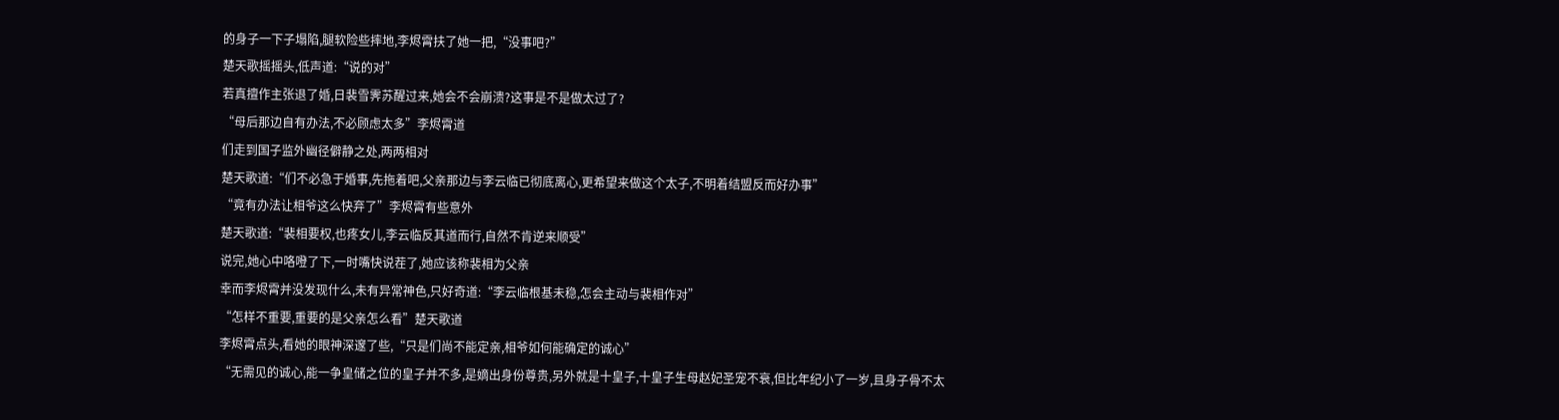的身子一下子塌陷,腿软险些摔地,李烬霄扶了她一把,“没事吧?”
楚天歌摇摇头,低声道:“说的对”
若真擅作主张退了婚,日裴雪霁苏醒过来,她会不会崩溃?这事是不是做太过了?
“母后那边自有办法,不必顾虑太多”李烬霄道
们走到国子监外幽径僻静之处,两两相对
楚天歌道:“们不必急于婚事,先拖着吧,父亲那边与李云临已彻底离心,更希望来做这个太子,不明着结盟反而好办事”
“竟有办法让相爷这么快弃了”李烬霄有些意外
楚天歌道:“裴相要权,也疼女儿,李云临反其道而行,自然不肯逆来顺受”
说完,她心中咯噔了下,一时嘴快说茬了,她应该称裴相为父亲
幸而李烬霄并没发现什么,未有异常神色,只好奇道:“李云临根基未稳,怎会主动与裴相作对”
“怎样不重要,重要的是父亲怎么看”楚天歌道
李烬霄点头,看她的眼神深邃了些,“只是们尚不能定亲,相爷如何能确定的诚心”
“无需见的诚心,能一争皇储之位的皇子并不多,是嫡出身份尊贵,另外就是十皇子,十皇子生母赵妃圣宠不衰,但比年纪小了一岁,且身子骨不太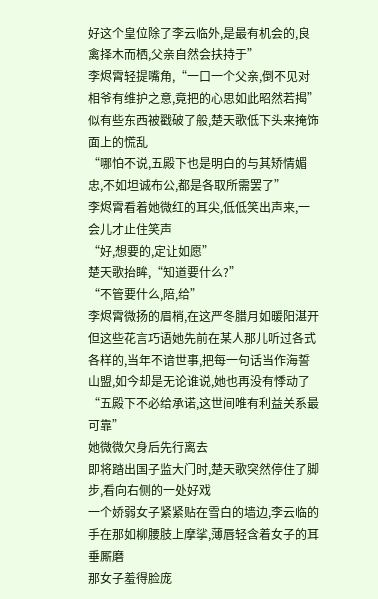好这个皇位除了李云临外,是最有机会的,良禽择木而栖,父亲自然会扶持于”
李烬霄轻提嘴角,“一口一个父亲,倒不见对相爷有维护之意,竟把的心思如此昭然若揭”
似有些东西被戳破了般,楚天歌低下头来掩饰面上的慌乱
“哪怕不说,五殿下也是明白的与其矫情媚忠,不如坦诚布公,都是各取所需罢了”
李烬霄看着她微红的耳尖,低低笑出声来,一会儿才止住笑声
“好,想要的,定让如愿”
楚天歌抬眸,“知道要什么?”
“不管要什么,陪,给”
李烬霄微扬的眉梢,在这严冬腊月如暖阳湛开
但这些花言巧语她先前在某人那儿听过各式各样的,当年不谙世事,把每一句话当作海誓山盟,如今却是无论谁说,她也再没有悸动了
“五殿下不必给承诺,这世间唯有利益关系最可靠”
她微微欠身后先行离去
即将踏出国子监大门时,楚天歌突然停住了脚步,看向右侧的一处好戏
一个娇弱女子紧紧贴在雪白的墙边,李云临的手在那如柳腰肢上摩挲,薄唇轻含着女子的耳垂厮磨
那女子羞得脸庞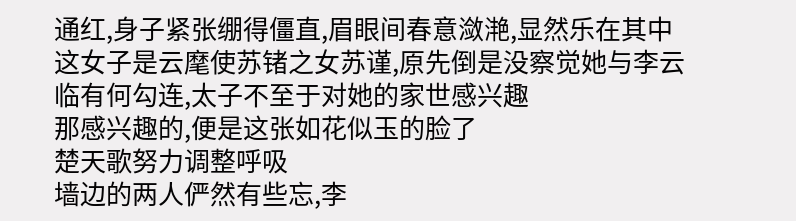通红,身子紧张绷得僵直,眉眼间春意潋滟,显然乐在其中
这女子是云麾使苏锗之女苏谨,原先倒是没察觉她与李云临有何勾连,太子不至于对她的家世感兴趣
那感兴趣的,便是这张如花似玉的脸了
楚天歌努力调整呼吸
墙边的两人俨然有些忘,李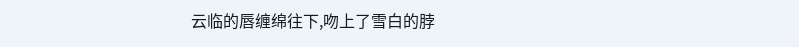云临的唇缠绵往下,吻上了雪白的脖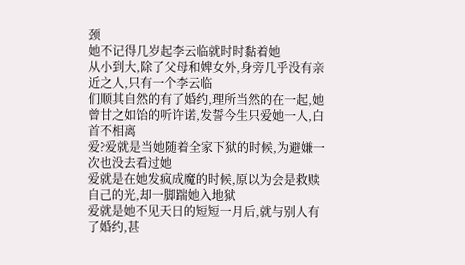颈
她不记得几岁起李云临就时时黏着她
从小到大,除了父母和婢女外,身旁几乎没有亲近之人,只有一个李云临
们顺其自然的有了婚约,理所当然的在一起,她曾甘之如饴的听许诺,发誓今生只爱她一人,白首不相离
爱?爱就是当她随着全家下狱的时候,为避嫌一次也没去看过她
爱就是在她发疯成魔的时候,原以为会是救赎自己的光,却一脚踹她入地狱
爱就是她不见天日的短短一月后,就与别人有了婚约,甚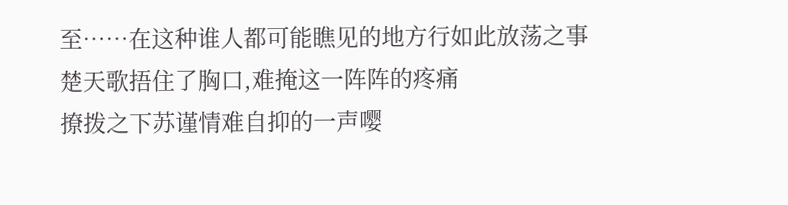至……在这种谁人都可能瞧见的地方行如此放荡之事
楚天歌捂住了胸口,难掩这一阵阵的疼痛
撩拨之下苏谨情难自抑的一声嘤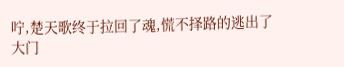咛,楚天歌终于拉回了魂,慌不择路的逃出了大门